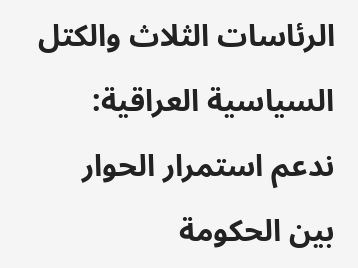الرئاسات الثلاث والكتل السياسية العراقية: ندعم استمرار الحوار بين الحكومة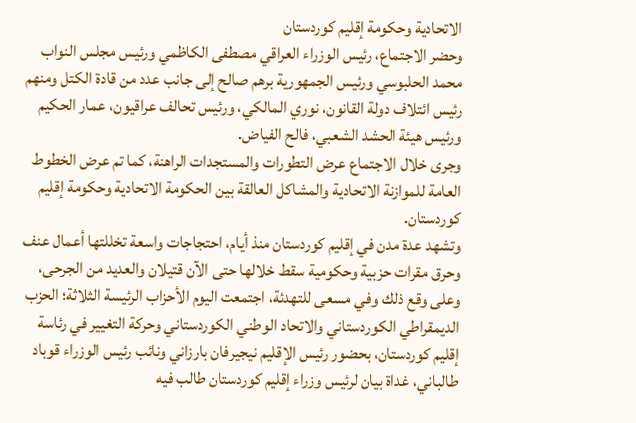الاتحادية وحكومة إقليم كوردستان
وحضر الاجتماع، رئيس الوزراء العراقي مصطفى الكاظمي ورئيس مجلس النواب محمد الحلبوسي ورئيس الجمهورية برهم صالح إلى جانب عدد من قادة الكتل ومنهم رئيس ائتلاف دولة القانون، نوري المالكي، ورئيس تحالف عراقيون، عمار الحكيم ورئيس هيئة الحشد الشعبي، فالح الفياض.
وجرى خلال الاجتماع عرض التطورات والمستجدات الراهنة، كما تم عرض الخطوط العامة للموازنة الاتحادية والمشاكل العالقة بين الحكومة الاتحادية وحكومة إقليم كوردستان.
وتشهد عدة مدن في إقليم كوردستان منذ أيام، احتجاجات واسعة تخللتها أعمال عنف وحرق مقرات حزبية وحكومية سقط خلالها حتى الآن قتيلان والعديد من الجرحى، وعلى وقع ذلك وفي مسعى للتهدئة، اجتمعت اليوم الأحزاب الرئيسة الثلاثة؛ الحزب الديمقراطي الكوردستاني والاتحاد الوطني الكوردستاني وحركة التغيير في رئاسة إقليم كوردستان، بحضور رئيس الإقليم نيجيرفان بارزاني ونائب رئيس الوزراء قوباد طالباني، غداة بيان لرئيس وزراء إقليم كوردستان طالب فيه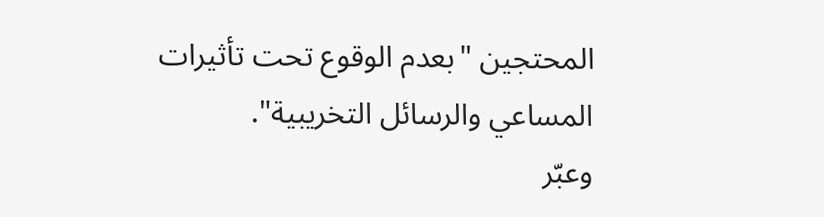المحتجين "بعدم الوقوع تحت تأثيرات المساعي والرسائل التخريبية".
وعبّر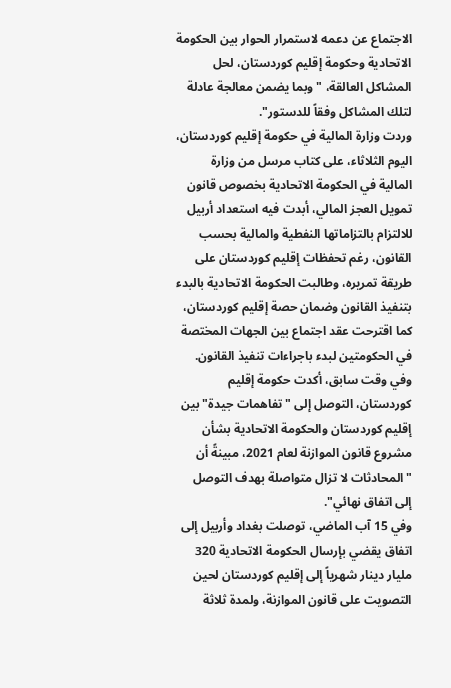الاجتماع عن دعمه لاستمرار الحوار بين الحكومة الاتحادية وحكومة إقليم كوردستان، لحل المشاكل العالقة، "وبما يضمن معالجة عادلة لتلك المشاكل وفقاً للدستور".
وردت وزارة المالية في حكومة إقليم كوردستان، اليوم الثلاثاء، على كتاب مرسل من وزارة المالية في الحكومة الاتحادية بخصوص قانون تمويل العجز المالي، أبدت فيه استعداد أربيل للالتزام بالتزاماتها النفطية والمالية بحسب القانون، رغم تحفظات إقليم كوردستان على طريقة تمريره، وطالبت الحكومة الاتحادية بالبدء بتنفيذ القانون وضمان حصة إقليم كوردستان، كما اقترحت عقد اجتماع بین الجهات المختصة في الحكومتین لبدء باجراءات تنفیذ القانون.
وفي وقت سابق، أكدت حكومة إقليم كوردستان، التوصل إلى "تفاهمات جيدة" بين إقليم كوردستان والحكومة الاتحادية بشأن مشروع قانون الموازنة لعام 2021، مبينةً أن "المحادثات لا تزال متواصلة بهدف التوصل إلى اتفاق نهائي".
وفي 15 آب الماضي، توصلت بغداد وأربيل إلى اتفاق يقضي بإرسال الحكومة الاتحادية 320 مليار دينار شهرياً إلى إقليم كوردستان لحين التصويت على قانون الموازنة، ولمدة ثلاثة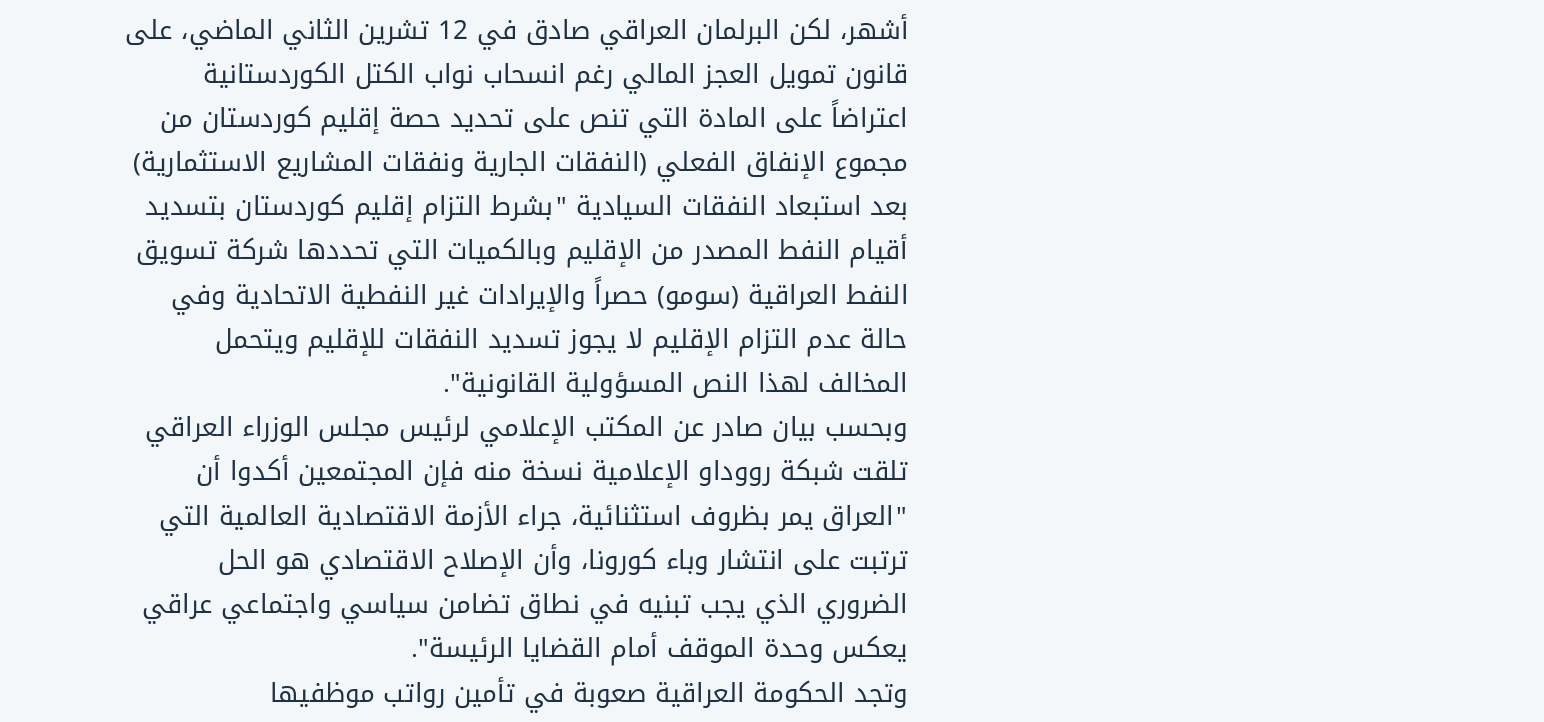أشهر، لكن البرلمان العراقي صادق في 12 تشرين الثاني الماضي، على قانون تمويل العجز المالي رغم انسحاب نواب الكتل الكوردستانية اعتراضاً على المادة التي تنص على تحديد حصة إقليم كوردستان من مجموع الإنفاق الفعلي (النفقات الجارية ونفقات المشاريع الاستثمارية) بعد استبعاد النفقات السيادية "بشرط التزام إقليم كوردستان بتسديد أقيام النفط المصدر من الإقليم وبالكميات التي تحددها شركة تسويق النفط العراقية (سومو) حصراً والإيرادات غير النفطية الاتحادية وفي حالة عدم التزام الإقليم لا يجوز تسديد النفقات للإقليم ويتحمل المخالف لهذا النص المسؤولية القانونية".
وبحسب بيان صادر عن المكتب الإعلامي لرئيس مجلس الوزراء العراقي تلقت شبكة رووداو الإعلامية نسخة منه فإن المجتمعين أكدوا أن "العراق يمر بظروف استثنائية، جراء الأزمة الاقتصادية العالمية التي ترتبت على انتشار وباء كورونا، وأن الإصلاح الاقتصادي هو الحل الضروري الذي يجب تبنيه في نطاق تضامن سياسي واجتماعي عراقي يعكس وحدة الموقف أمام القضايا الرئيسة".
وتجد الحكومة العراقية صعوبة في تأمين رواتب موظفيها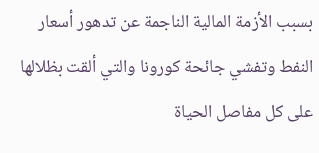بسبب الأزمة المالية الناجمة عن تدهور أسعار النفط وتفشي جائحة كورونا والتي ألقت بظلالها على كل مفاصل الحياة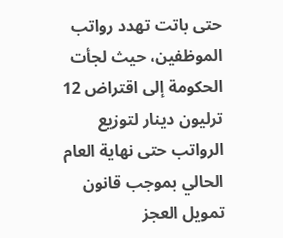حتى باتت تهدد رواتب الموظفين، حيث لجأت الحكومة إلى اقتراض 12 ترليون دينار لتوزيع الرواتب حتى نهاية العام الحالي بموجب قانون تمويل العجز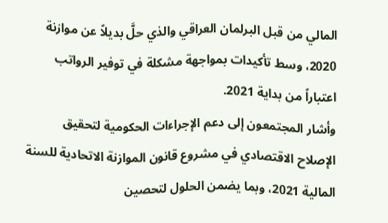المالي من قبل البرلمان العراقي والذي حلَّ بديلاً عن موازنة 2020، وسط تأكيدات بمواجهة مشكلة في توفير الرواتب اعتباراً من بداية 2021.
وأشار المجتمعون إلى دعم الإجراءات الحكومية لتحقيق الإصلاح الاقتصادي في مشروع قانون الموازنة الاتحادية للسنة المالية 2021، وبما يضمن الحلول لتحصين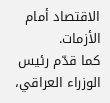الاقتصاد أمام الأزمات.
كما قدّم رئيس الوزراء العراقي،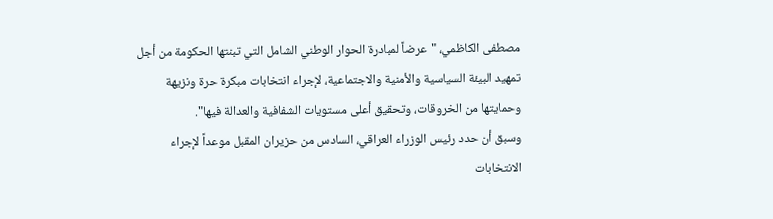مصطفى الكاظمي، "عرضاً لمبادرة الحوار الوطني الشامل التي تبنتها الحكومة من أجل تمهيد البيئة السياسية والأمنية والاجتماعية، لإجراء انتخابات مبكرة حرة ونزيهة وحمايتها من الخروقات، وتحقيق أعلى مستويات الشفافية والعدالة فيها".
وسبق أن حدد رئيس الوزراء العراقي، السادس من حزيران المقبل موعداً لإجراء الانتخابات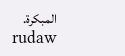المبكرة.
rudaw